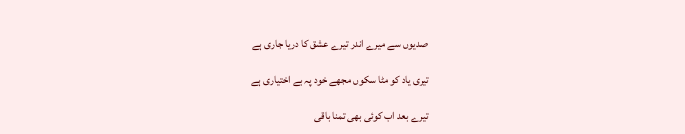صدیوں سے میرے اندر تیرے عشق کا دریا جاری ہے

تیری یاد کو مٹا سکوں مجھے خود پہ بے اختیاری ہے

تیرے بعد اب کوئی بھی تمنا باقی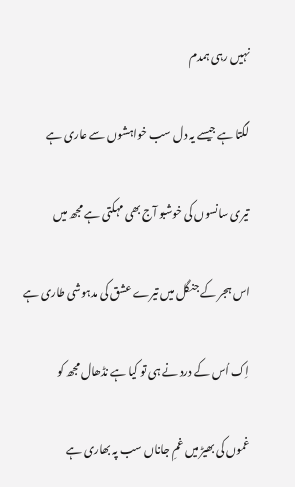نہیں رہی ہمدم

لگتا ہے جیسے یہ دل سب خواہشوں سے عاری ہے

تیری سانسوں کی خوشبو آج بھی مہکتی ہے مجھ میں

اس ہجر کے جنگل میں تیرے عشق کی مدہوشی طاری ہے

اِک اُس کے درد نے ہی تو کیا ہے نڈھال مجھ کو

غموں کی بھیڑ میں غمِ جاناں سب پہ بھاری ہے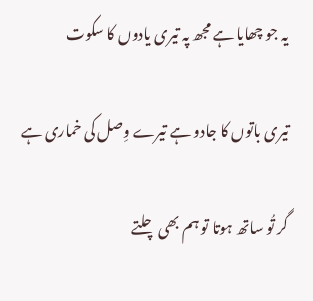یہ جو چھایا ہے مجھ پہ تیری یادوں کا سکوت

تیری باتوں کا جادو ہے تیرے وِصل کی خماری ہے

گر تُو ساتھ ہوتا تو ہم بھی چلتے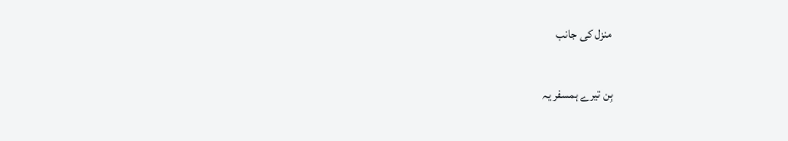منزل کی جانب

بِن تیرے ہمسفر یہ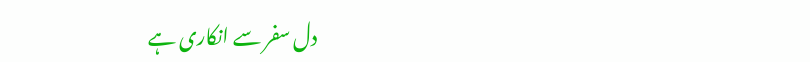دل سفر سے انکاری ہے